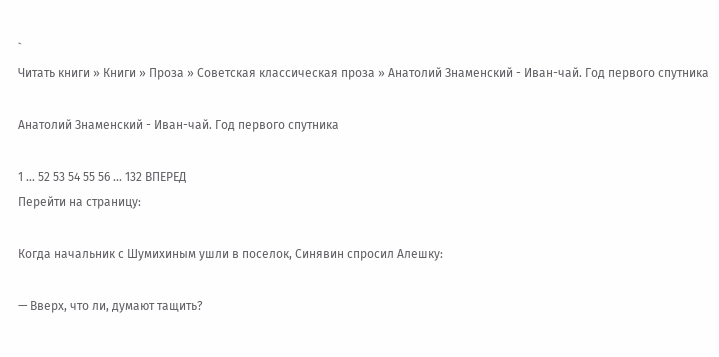`
Читать книги » Книги » Проза » Советская классическая проза » Анатолий Знаменский - Иван-чай. Год первого спутника

Анатолий Знаменский - Иван-чай. Год первого спутника

1 ... 52 53 54 55 56 ... 132 ВПЕРЕД
Перейти на страницу:

Когда начальник с Шумихиным ушли в поселок, Синявин спросил Алешку:

— Вверх, что ли, думают тащить?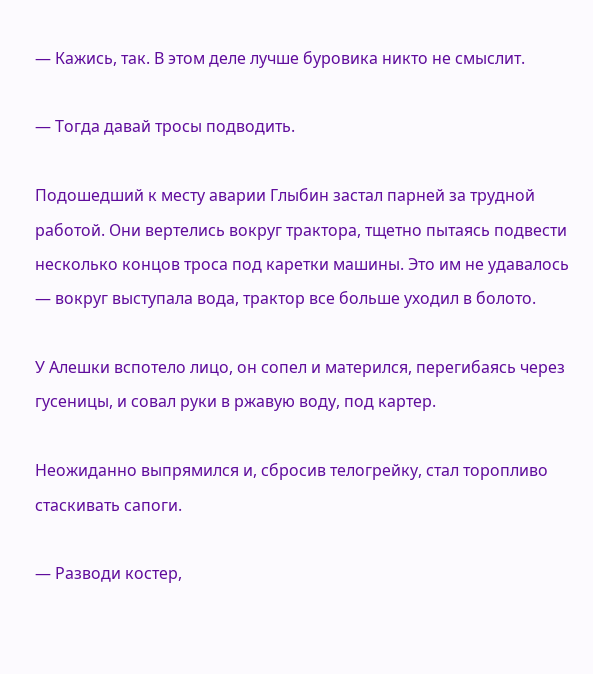— Кажись, так. В этом деле лучше буровика никто не смыслит.

— Тогда давай тросы подводить.

Подошедший к месту аварии Глыбин застал парней за трудной работой. Они вертелись вокруг трактора, тщетно пытаясь подвести несколько концов троса под каретки машины. Это им не удавалось — вокруг выступала вода, трактор все больше уходил в болото.

У Алешки вспотело лицо, он сопел и матерился, перегибаясь через гусеницы, и совал руки в ржавую воду, под картер.

Неожиданно выпрямился и, сбросив телогрейку, стал торопливо стаскивать сапоги.

— Разводи костер,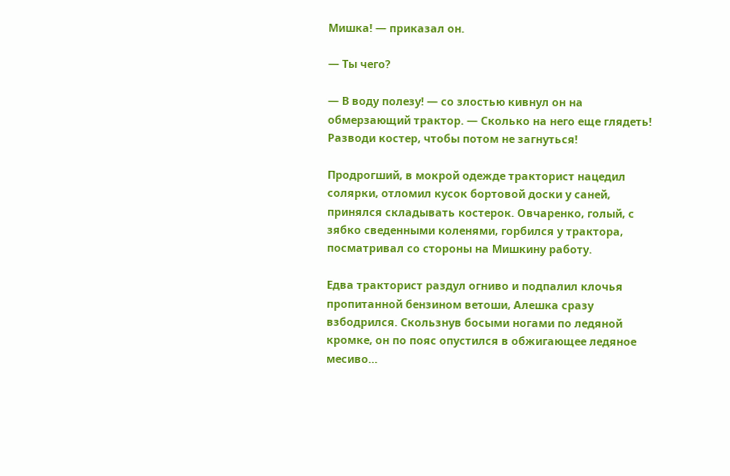Мишка! — приказал он.

— Ты чего?

— В воду полезу! — со злостью кивнул он на обмерзающий трактор. — Сколько на него еще глядеть! Разводи костер, чтобы потом не загнуться!

Продрогший, в мокрой одежде тракторист нацедил солярки, отломил кусок бортовой доски у саней, принялся складывать костерок. Овчаренко, голый, с зябко сведенными коленями, горбился у трактора, посматривал со стороны на Мишкину работу.

Едва тракторист раздул огниво и подпалил клочья пропитанной бензином ветоши, Алешка сразу взбодрился. Скользнув босыми ногами по ледяной кромке, он по пояс опустился в обжигающее ледяное месиво…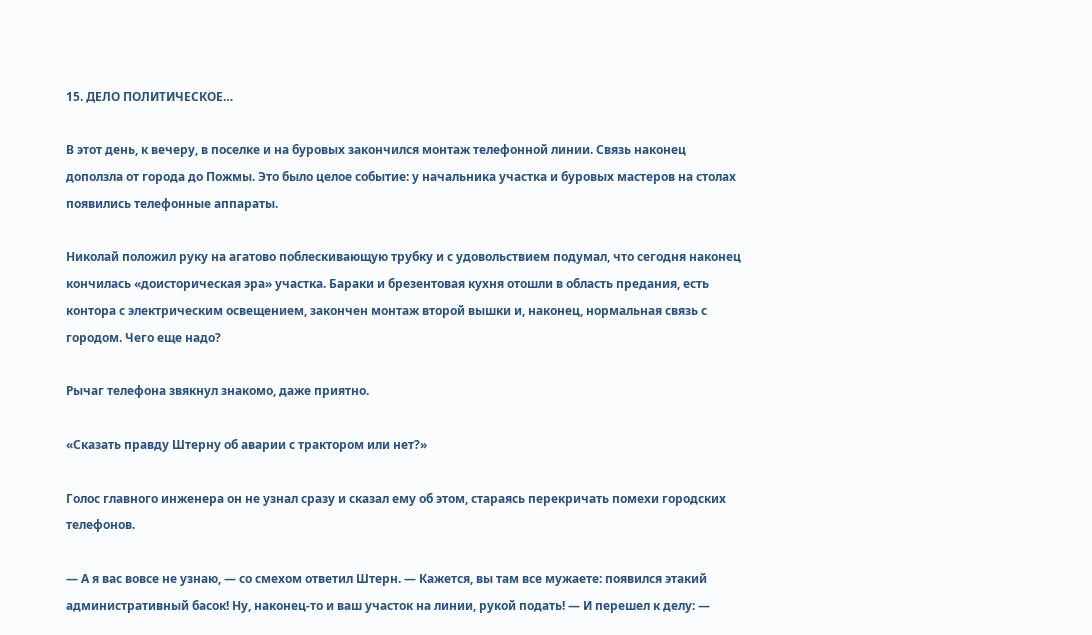15. ДЕЛО ПОЛИТИЧЕСКОЕ…

В этот день, к вечеру, в поселке и на буровых закончился монтаж телефонной линии. Связь наконец доползла от города до Пожмы. Это было целое событие: у начальника участка и буровых мастеров на столах появились телефонные аппараты.

Николай положил руку на агатово поблескивающую трубку и с удовольствием подумал, что сегодня наконец кончилась «доисторическая эра» участка. Бараки и брезентовая кухня отошли в область предания, есть контора с электрическим освещением, закончен монтаж второй вышки и, наконец, нормальная связь с городом. Чего еще надо?

Рычаг телефона звякнул знакомо, даже приятно.

«Сказать правду Штерну об аварии с трактором или нет?»

Голос главного инженера он не узнал сразу и сказал ему об этом, стараясь перекричать помехи городских телефонов.

— А я вас вовсе не узнаю, — со смехом ответил Штерн. — Кажется, вы там все мужаете: появился этакий административный басок! Ну, наконец-то и ваш участок на линии, рукой подать! — И перешел к делу: —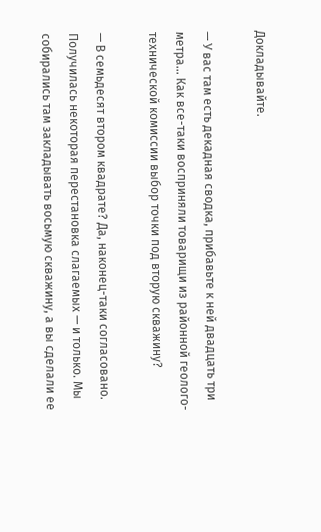Докладывайте.

— У вас там есть декадная сводка, прибавьте к ней двадцать три метра… Как все-таки восприняли товарищи из районной геолого-технической комиссии выбор точки под вторую скважину?

— В семьдесят втором квадрате? Да, наконец-таки согласовано. Получилась некоторая перестановка слагаемых — и только. Мы собирались там закладывать восьмую скважину, а вы сделали ее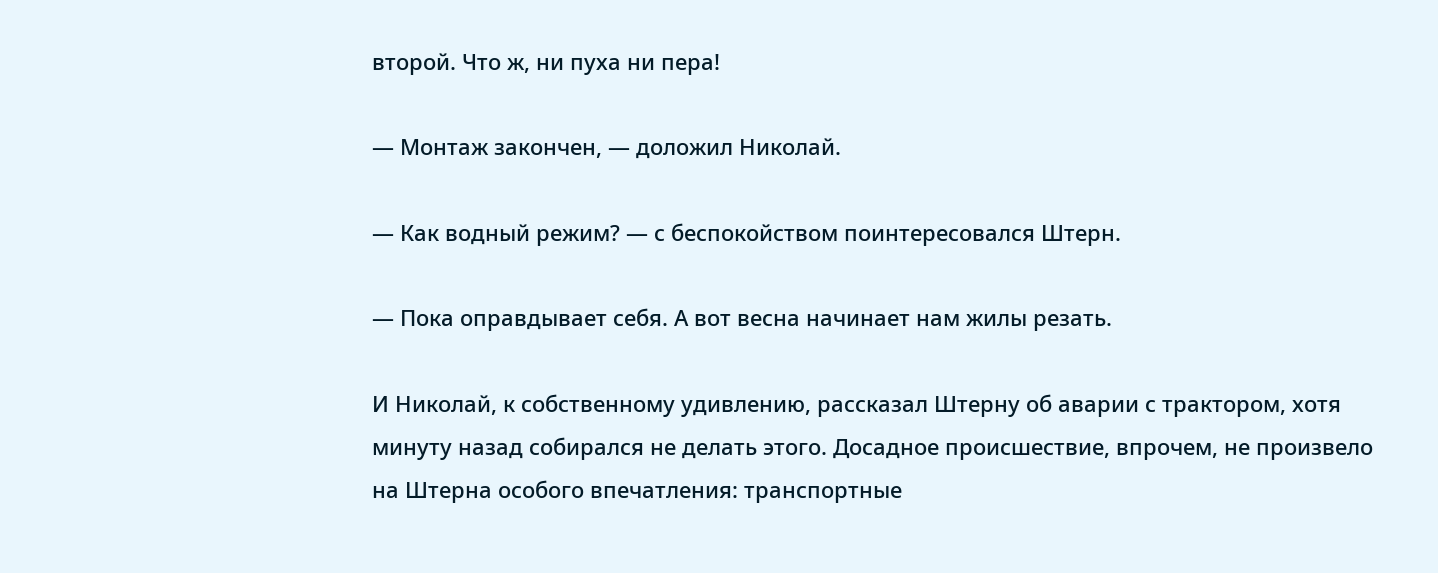второй. Что ж, ни пуха ни пера!

— Монтаж закончен, — доложил Николай.

— Как водный режим? — с беспокойством поинтересовался Штерн.

— Пока оправдывает себя. А вот весна начинает нам жилы резать.

И Николай, к собственному удивлению, рассказал Штерну об аварии с трактором, хотя минуту назад собирался не делать этого. Досадное происшествие, впрочем, не произвело на Штерна особого впечатления: транспортные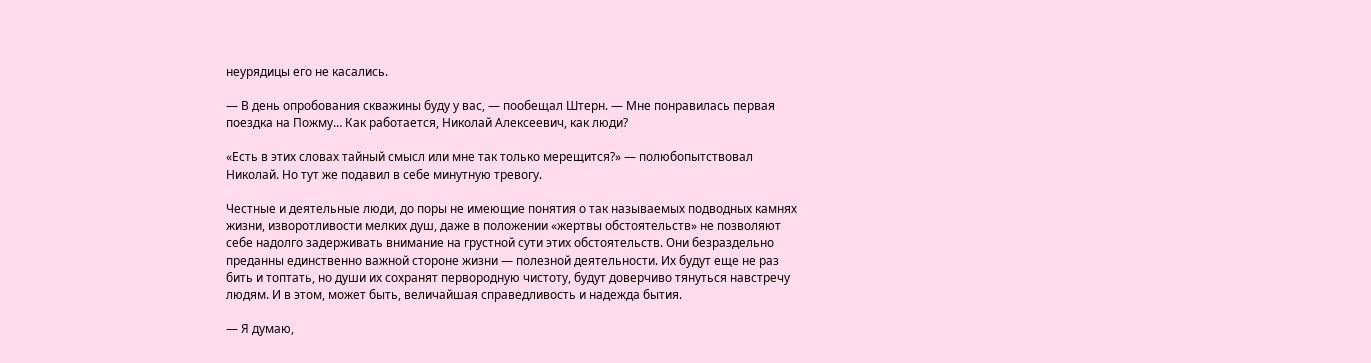неурядицы его не касались.

— В день опробования скважины буду у вас, — пообещал Штерн. — Мне понравилась первая поездка на Пожму… Как работается, Николай Алексеевич, как люди?

«Есть в этих словах тайный смысл или мне так только мерещится?» — полюбопытствовал Николай. Но тут же подавил в себе минутную тревогу.

Честные и деятельные люди, до поры не имеющие понятия о так называемых подводных камнях жизни, изворотливости мелких душ, даже в положении «жертвы обстоятельств» не позволяют себе надолго задерживать внимание на грустной сути этих обстоятельств. Они безраздельно преданны единственно важной стороне жизни — полезной деятельности. Их будут еще не раз бить и топтать, но души их сохранят первородную чистоту, будут доверчиво тянуться навстречу людям. И в этом, может быть, величайшая справедливость и надежда бытия.

— Я думаю,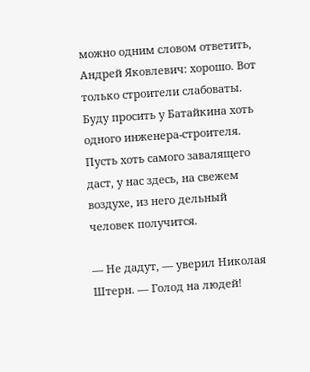можно одним словом ответить, Андрей Яковлевич: хорошо. Вот только строители слабоваты. Буду просить у Батайкина хоть одного инженера-строителя. Пусть хоть самого завалящего даст, у нас здесь, на свежем воздухе, из него дельный человек получится.

— Не дадут, — уверил Николая Штерн. — Голод на людей!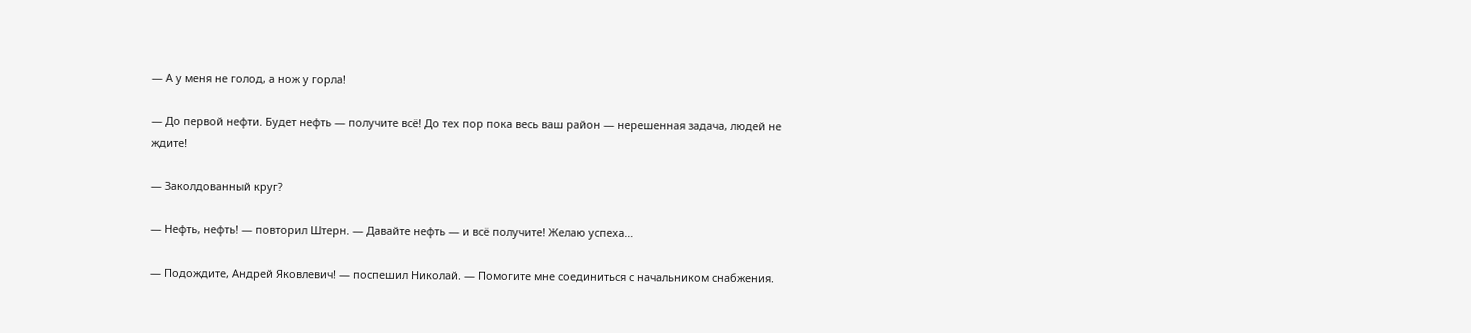— А у меня не голод, а нож у горла!

— До первой нефти. Будет нефть — получите всё! До тех пор пока весь ваш район — нерешенная задача, людей не ждите!

— Заколдованный круг?

— Нефть, нефть! — повторил Штерн. — Давайте нефть — и всё получите! Желаю успеха…

— Подождите, Андрей Яковлевич! — поспешил Николай. — Помогите мне соединиться с начальником снабжения.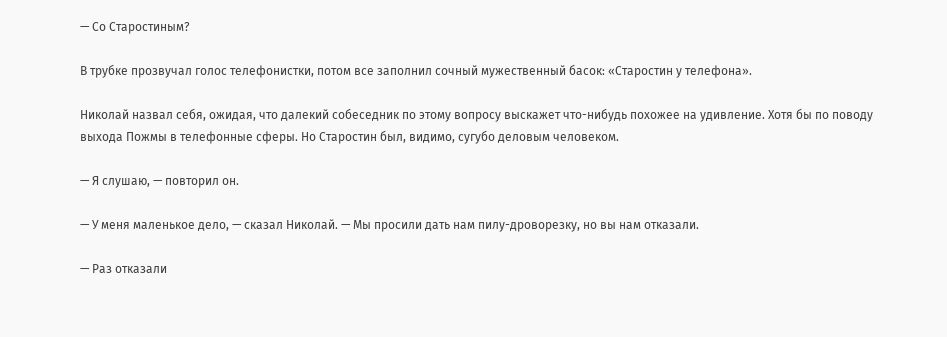— Со Старостиным?

В трубке прозвучал голос телефонистки, потом все заполнил сочный мужественный басок: «Старостин у телефона».

Николай назвал себя, ожидая, что далекий собеседник по этому вопросу выскажет что-нибудь похожее на удивление. Хотя бы по поводу выхода Пожмы в телефонные сферы. Но Старостин был, видимо, сугубо деловым человеком.

— Я слушаю, — повторил он.

— У меня маленькое дело, — сказал Николай. — Мы просили дать нам пилу-дроворезку, но вы нам отказали.

— Раз отказали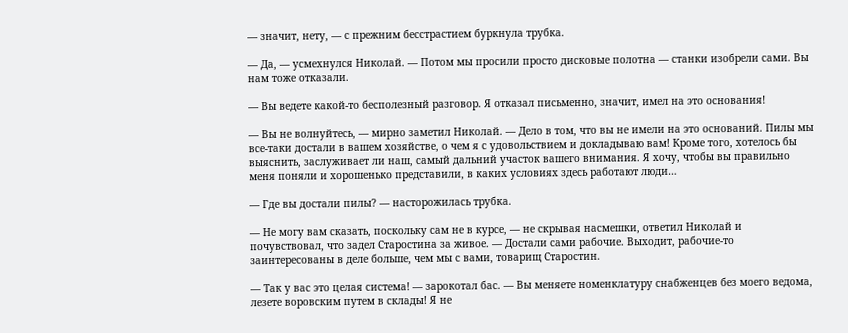— значит, нету, — с прежним бесстрастием буркнула трубка.

— Да, — усмехнулся Николай. — Потом мы просили просто дисковые полотна — станки изобрели сами. Вы нам тоже отказали.

— Вы ведете какой-то бесполезный разговор. Я отказал письменно, значит, имел на это основания!

— Вы не волнуйтесь, — мирно заметил Николай. — Дело в том, что вы не имели на это оснований. Пилы мы все-таки достали в вашем хозяйстве, о чем я с удовольствием и докладываю вам! Кроме того, хотелось бы выяснить, заслуживает ли наш, самый дальний участок вашего внимания. Я хочу, чтобы вы правильно меня поняли и хорошенько представили, в каких условиях здесь работают люди…

— Где вы достали пилы? — насторожилась трубка.

— Не могу вам сказать, поскольку сам не в курсе, — не скрывая насмешки, ответил Николай и почувствовал, что задел Старостина за живое. — Достали сами рабочие. Выходит, рабочие-то заинтересованы в деле больше, чем мы с вами, товарищ Старостин.

— Так у вас это целая система! — зарокотал бас. — Вы меняете номенклатуру снабженцев без моего ведома, лезете воровским путем в склады! Я не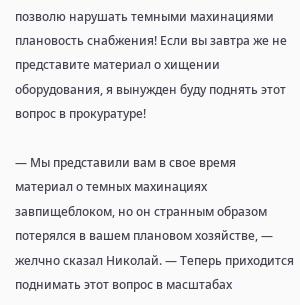позволю нарушать темными махинациями плановость снабжения! Если вы завтра же не представите материал о хищении оборудования, я вынужден буду поднять этот вопрос в прокуратуре!

— Мы представили вам в свое время материал о темных махинациях завпищеблоком, но он странным образом потерялся в вашем плановом хозяйстве, — желчно сказал Николай. — Теперь приходится поднимать этот вопрос в масштабах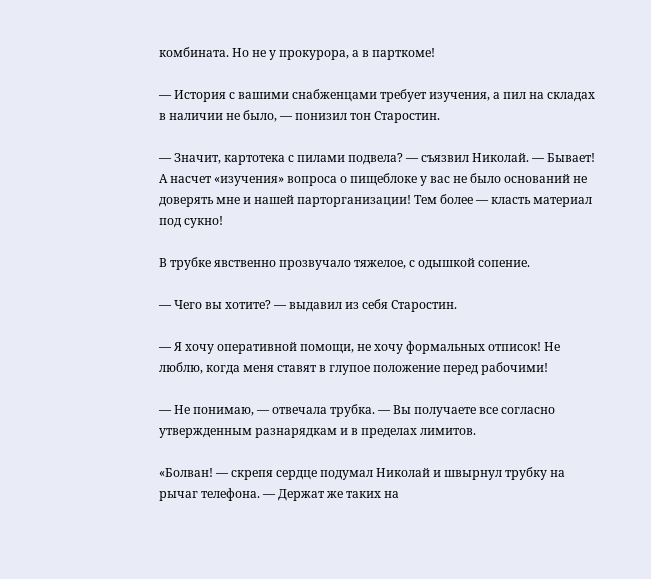комбината. Но не у прокурора, а в парткоме!

— История с вашими снабженцами требует изучения, а пил на складах в наличии не было, — понизил тон Старостин.

— Значит, картотека с пилами подвела? — съязвил Николай. — Бывает! А насчет «изучения» вопроса о пищеблоке у вас не было оснований не доверять мне и нашей парторганизации! Тем более — класть материал под сукно!

В трубке явственно прозвучало тяжелое, с одышкой сопение.

— Чего вы хотите? — выдавил из себя Старостин.

— Я хочу оперативной помощи, не хочу формальных отписок! Не люблю, когда меня ставят в глупое положение перед рабочими!

— Не понимаю, — отвечала трубка. — Вы получаете все согласно утвержденным разнарядкам и в пределах лимитов.

«Болван! — скрепя сердце подумал Николай и швырнул трубку на рычаг телефона. — Держат же таких на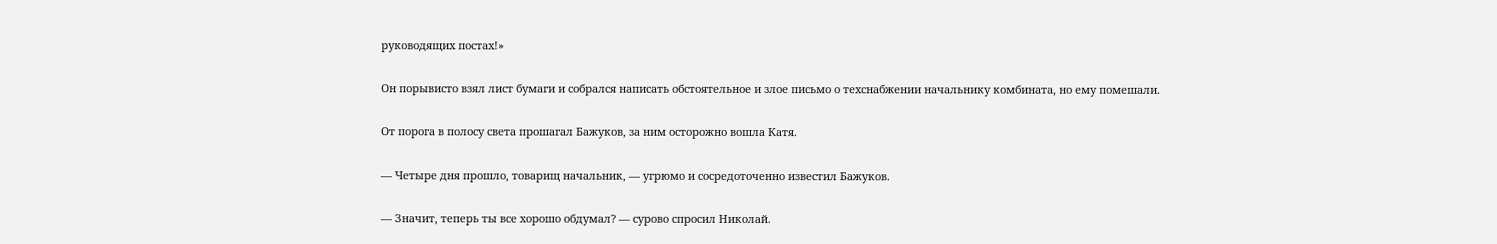руководящих постах!»

Он порывисто взял лист бумаги и собрался написать обстоятельное и злое письмо о техснабжении начальнику комбината, но ему помешали.

От порога в полосу света прошагал Бажуков, за ним осторожно вошла Катя.

— Четыре дня прошло, товарищ начальник, — угрюмо и сосредоточенно известил Бажуков.

— Значит, теперь ты все хорошо обдумал? — сурово спросил Николай.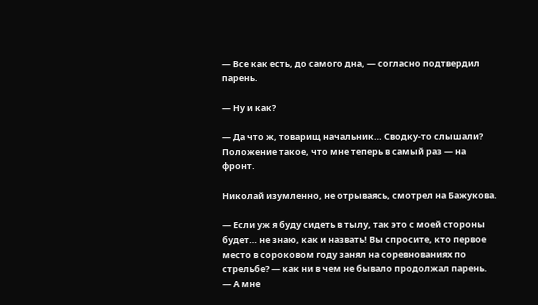— Все как есть, до самого дна, — согласно подтвердил парень.

— Ну и как?

— Да что ж, товарищ начальник… Сводку-то слышали? Положение такое, что мне теперь в самый раз — на фронт.

Николай изумленно, не отрываясь, смотрел на Бажукова.

— Если уж я буду сидеть в тылу, так это с моей стороны будет… не знаю, как и назвать! Вы спросите, кто первое место в сороковом году занял на соревнованиях по стрельбе? — как ни в чем не бывало продолжал парень. — А мне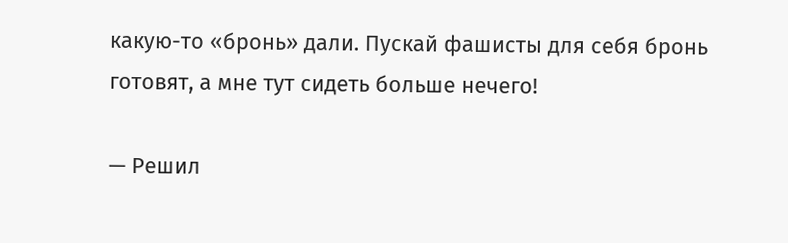какую-то «бронь» дали. Пускай фашисты для себя бронь готовят, а мне тут сидеть больше нечего!

— Решил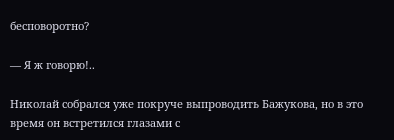бесповоротно?

— Я ж говорю!..

Николай собрался уже покруче выпроводить Бажукова, но в это время он встретился глазами с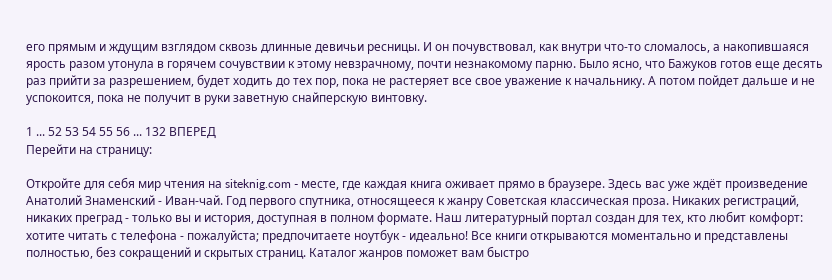его прямым и ждущим взглядом сквозь длинные девичьи ресницы. И он почувствовал, как внутри что-то сломалось, а накопившаяся ярость разом утонула в горячем сочувствии к этому невзрачному, почти незнакомому парню. Было ясно, что Бажуков готов еще десять раз прийти за разрешением, будет ходить до тех пор, пока не растеряет все свое уважение к начальнику. А потом пойдет дальше и не успокоится, пока не получит в руки заветную снайперскую винтовку.

1 ... 52 53 54 55 56 ... 132 ВПЕРЕД
Перейти на страницу:

Откройте для себя мир чтения на siteknig.com - месте, где каждая книга оживает прямо в браузере. Здесь вас уже ждёт произведение Анатолий Знаменский - Иван-чай. Год первого спутника, относящееся к жанру Советская классическая проза. Никаких регистраций, никаких преград - только вы и история, доступная в полном формате. Наш литературный портал создан для тех, кто любит комфорт: хотите читать с телефона - пожалуйста; предпочитаете ноутбук - идеально! Все книги открываются моментально и представлены полностью, без сокращений и скрытых страниц. Каталог жанров поможет вам быстро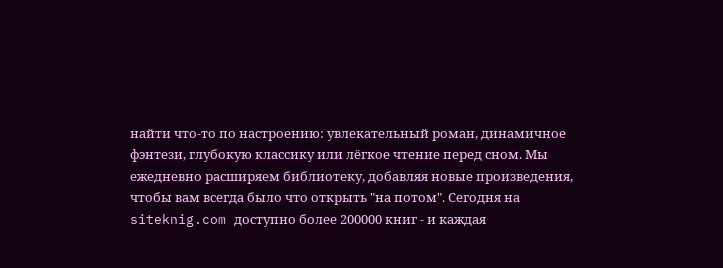найти что-то по настроению: увлекательный роман, динамичное фэнтези, глубокую классику или лёгкое чтение перед сном. Мы ежедневно расширяем библиотеку, добавляя новые произведения, чтобы вам всегда было что открыть "на потом". Сегодня на siteknig.com доступно более 200000 книг - и каждая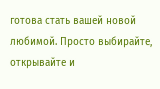готова стать вашей новой любимой. Просто выбирайте, открывайте и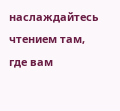наслаждайтесь чтением там, где вам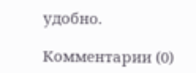удобно.

Комментарии (0)